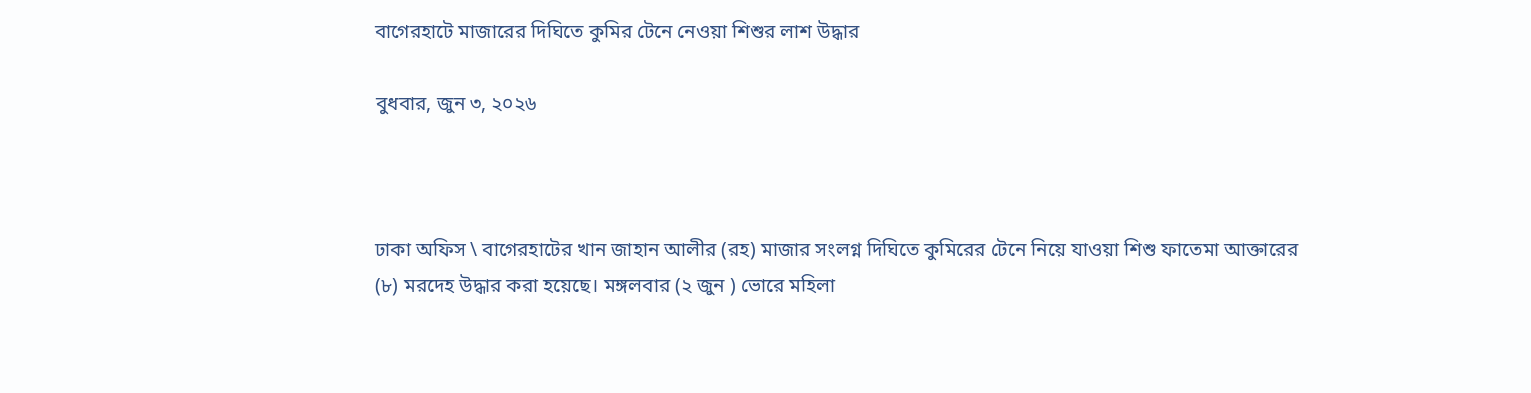বাগেরহাটে মাজারের দিঘিতে কুমির টেনে নেওয়া শিশুর লাশ উদ্ধার

বুধবার, জুন ৩, ২০২৬



ঢাকা অফিস \ বাগেরহাটের খান জাহান আলীর (রহ) মাজার সংলগ্ন দিঘিতে কুমিরের টেনে নিয়ে যাওয়া শিশু ফাতেমা আক্তারের (৮) মরদেহ উদ্ধার করা হয়েছে। মঙ্গলবার (২ জুন ) ভোরে মহিলা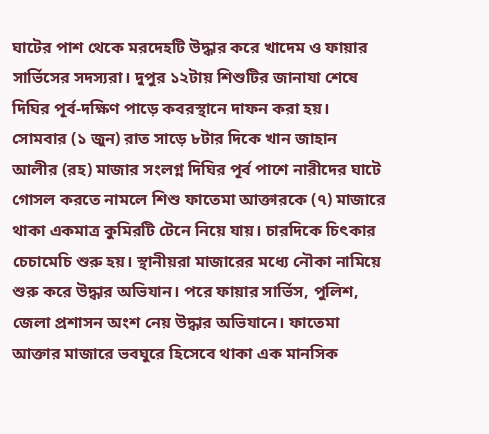ঘাটের পাশ থেকে মরদেহটি উদ্ধার করে খাদেম ও ফায়ার সার্ভিসের সদস্যরা। দুপুর ১২টায় শিশুটির জানাযা শেষে দিঘির পূর্ব-দক্ষিণ পাড়ে কবরস্থানে দাফন করা হয়। সোমবার (১ জুন) রাত সাড়ে ৮টার দিকে খান জাহান আলীর (রহ) মাজার সংলগ্ন দিঘির পূর্ব পাশে নারীদের ঘাটে গোসল করতে নামলে শিশু ফাতেমা আক্তারকে (৭) মাজারে থাকা একমাত্র কুমিরটি টেনে নিয়ে যায়। চারদিকে চিৎকার চেচামেচি শুরু হয়। স্থানীয়রা মাজারের মধ্যে নৌকা নামিয়ে শুরু করে উদ্ধার অভিযান। পরে ফায়ার সার্ভিস, পুলিশ, জেলা প্রশাসন অংশ নেয় উদ্ধার অভিযানে। ফাতেমা আক্তার মাজারে ভবঘুরে হিসেবে থাকা এক মানসিক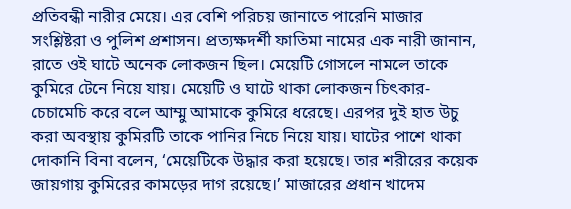প্রতিবন্ধী নারীর মেয়ে। এর বেশি পরিচয় জানাতে পারেনি মাজার সংশ্লিষ্টরা ও পুলিশ প্রশাসন। প্রত্যক্ষদর্শী ফাতিমা নামের এক নারী জানান, রাতে ওই ঘাটে অনেক লোকজন ছিল। মেয়েটি গোসলে নামলে তাকে কুমিরে টেনে নিয়ে যায়। মেয়েটি ও ঘাটে থাকা লোকজন চিৎকার-চেচামেচি করে বলে আম্মু আমাকে কুমিরে ধরেছে। এরপর দুই হাত উচু করা অবস্থায় কুমিরটি তাকে পানির নিচে নিয়ে যায়। ঘাটের পাশে থাকা দোকানি বিনা বলেন, ‘মেয়েটিকে উদ্ধার করা হয়েছে। তার শরীরের কয়েক জায়গায় কুমিরের কামড়ের দাগ রয়েছে।’ মাজারের প্রধান খাদেম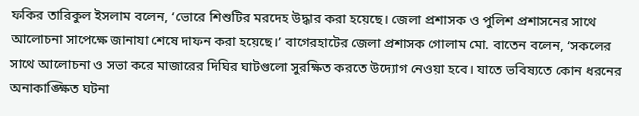ফকির তারিকুল ইসলাম বলেন, ‘ভোরে শিশুটির মরদেহ উদ্ধার করা হয়েছে। জেলা প্রশাসক ও পুলিশ প্রশাসনের সাথে আলোচনা সাপেক্ষে জানাযা শেষে দাফন করা হয়েছে।’ বাগেরহাটের জেলা প্রশাসক গোলাম মো. বাতেন বলেন, ‘সকলের সাথে আলোচনা ও সভা করে মাজারের দিঘির ঘাটগুলো সুরক্ষিত করতে উদ্যোগ নেওয়া হবে। যাতে ভবিষ্যতে কোন ধরনের অনাকাঙ্ক্ষিত ঘটনা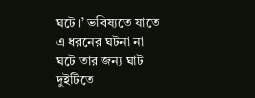ঘটে।’ ভবিষ্যতে যাতে এ ধরনের ঘটনা না ঘটে তার জন্য ঘাট দুইটিতে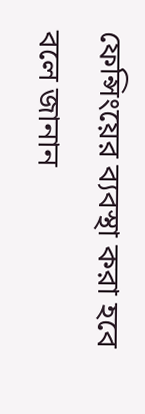ফেন্সিংয়ের ব্যবস্থা করা হবে বলে জানান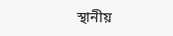স্থানীয়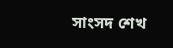সাংসদ শেখ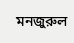মনজুরুল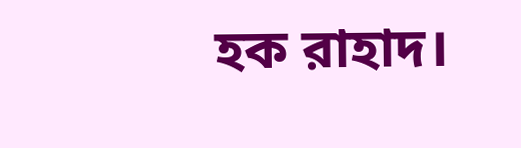হক রাহাদ।